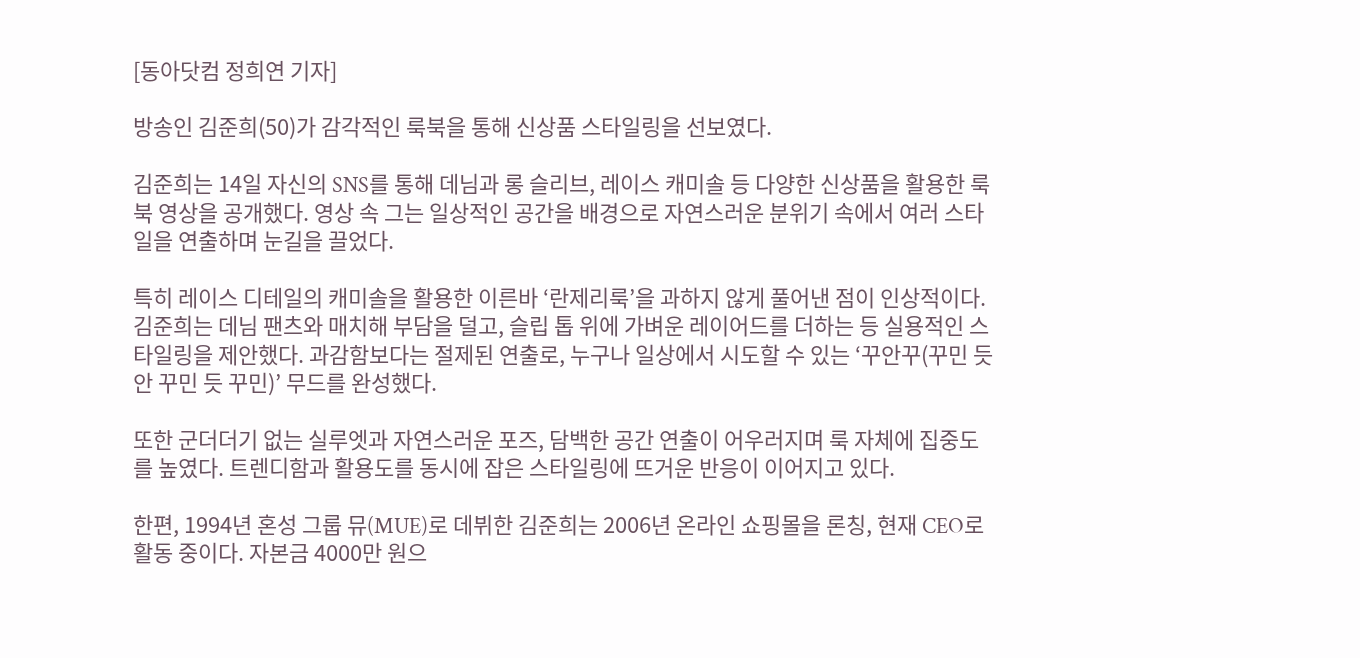[동아닷컴 정희연 기자]

방송인 김준희(50)가 감각적인 룩북을 통해 신상품 스타일링을 선보였다.

김준희는 14일 자신의 SNS를 통해 데님과 롱 슬리브, 레이스 캐미솔 등 다양한 신상품을 활용한 룩북 영상을 공개했다. 영상 속 그는 일상적인 공간을 배경으로 자연스러운 분위기 속에서 여러 스타일을 연출하며 눈길을 끌었다.

특히 레이스 디테일의 캐미솔을 활용한 이른바 ‘란제리룩’을 과하지 않게 풀어낸 점이 인상적이다. 김준희는 데님 팬츠와 매치해 부담을 덜고, 슬립 톱 위에 가벼운 레이어드를 더하는 등 실용적인 스타일링을 제안했다. 과감함보다는 절제된 연출로, 누구나 일상에서 시도할 수 있는 ‘꾸안꾸(꾸민 듯 안 꾸민 듯 꾸민)’ 무드를 완성했다.

또한 군더더기 없는 실루엣과 자연스러운 포즈, 담백한 공간 연출이 어우러지며 룩 자체에 집중도를 높였다. 트렌디함과 활용도를 동시에 잡은 스타일링에 뜨거운 반응이 이어지고 있다.

한편, 1994년 혼성 그룹 뮤(MUE)로 데뷔한 김준희는 2006년 온라인 쇼핑몰을 론칭, 현재 CEO로 활동 중이다. 자본금 4000만 원으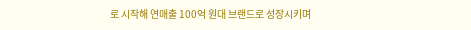로 시작해 연매출 100억 원대 브랜드로 성장시키며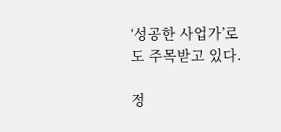‘성공한 사업가’로도 주목받고 있다.

정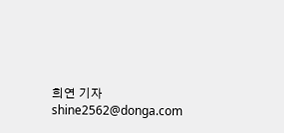희연 기자 shine2562@donga.com